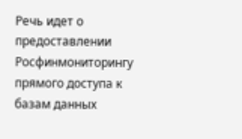Речь идет о предоставлении Росфинмониторингу прямого доступа к базам данных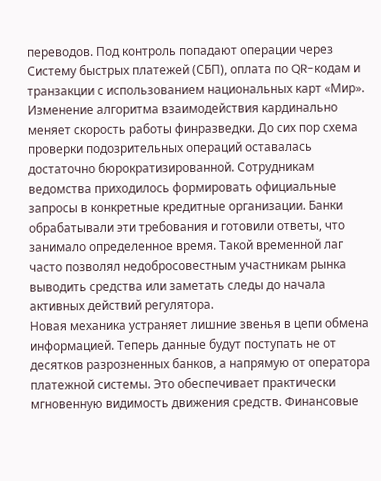переводов. Под контроль попадают операции через Систему быстрых платежей (СБП), оплата по QR-кодам и транзакции с использованием национальных карт «Мир».
Изменение алгоритма взаимодействия кардинально меняет скорость работы финразведки. До сих пор схема проверки подозрительных операций оставалась достаточно бюрократизированной. Сотрудникам ведомства приходилось формировать официальные запросы в конкретные кредитные организации. Банки обрабатывали эти требования и готовили ответы, что занимало определенное время. Такой временной лаг часто позволял недобросовестным участникам рынка выводить средства или заметать следы до начала активных действий регулятора.
Новая механика устраняет лишние звенья в цепи обмена информацией. Теперь данные будут поступать не от десятков разрозненных банков, а напрямую от оператора платежной системы. Это обеспечивает практически мгновенную видимость движения средств. Финансовые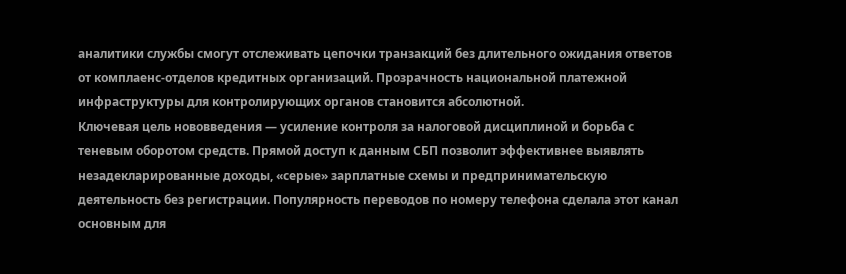аналитики службы смогут отслеживать цепочки транзакций без длительного ожидания ответов от комплаенс-отделов кредитных организаций. Прозрачность национальной платежной инфраструктуры для контролирующих органов становится абсолютной.
Ключевая цель нововведения — усиление контроля за налоговой дисциплиной и борьба с теневым оборотом средств. Прямой доступ к данным СБП позволит эффективнее выявлять незадекларированные доходы, «серые» зарплатные схемы и предпринимательскую деятельность без регистрации. Популярность переводов по номеру телефона сделала этот канал основным для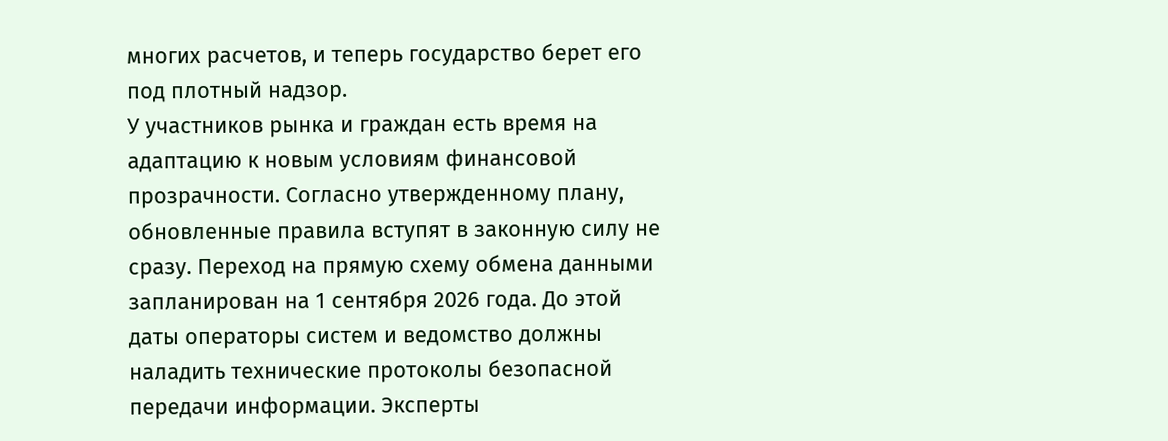многих расчетов, и теперь государство берет его под плотный надзор.
У участников рынка и граждан есть время на адаптацию к новым условиям финансовой прозрачности. Согласно утвержденному плану, обновленные правила вступят в законную силу не сразу. Переход на прямую схему обмена данными запланирован на 1 сентября 2026 года. До этой даты операторы систем и ведомство должны наладить технические протоколы безопасной передачи информации. Эксперты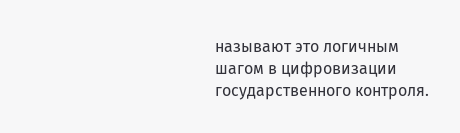называют это логичным шагом в цифровизации государственного контроля.